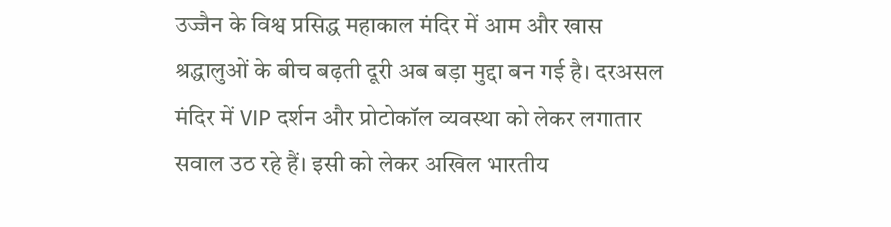उज्जैन के विश्व प्रसिद्ध महाकाल मंदिर में आम और खास श्रद्धालुओं के बीच बढ़ती दूरी अब बड़ा मुद्दा बन गई है। दरअसल मंदिर में VIP दर्शन और प्रोटोकॉल व्यवस्था को लेकर लगातार सवाल उठ रहे हैं। इसी को लेकर अखिल भारतीय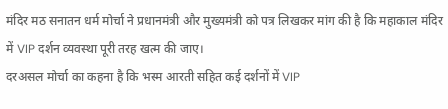मंदिर मठ सनातन धर्म मोर्चा ने प्रधानमंत्री और मुख्यमंत्री को पत्र लिखकर मांग की है कि महाकाल मंदिर में VIP दर्शन व्यवस्था पूरी तरह खत्म की जाए।
दरअसल मोर्चा का कहना है कि भस्म आरती सहित कई दर्शनों में VIP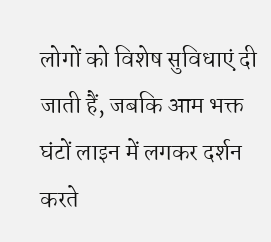लोगों को विशेष सुविधाएं दी जाती हैं, जबकि आम भक्त घंटों लाइन में लगकर दर्शन करते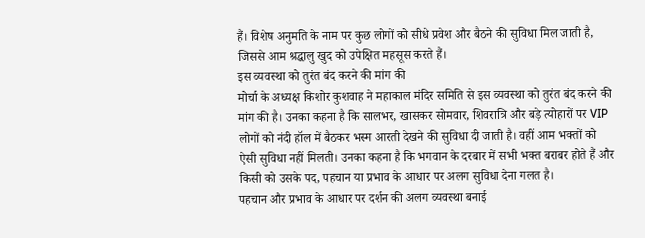हैं। विशेष अनुमति के नाम पर कुछ लोगों को सीधे प्रवेश और बैठने की सुविधा मिल जाती है, जिससे आम श्रद्धालु खुद को उपेक्षित महसूस करते हैं।
इस व्यवस्था को तुरंत बंद करने की मांग की
मोर्चा के अध्यक्ष किशोर कुशवाह ने महाकाल मंदिर समिति से इस व्यवस्था को तुरंत बंद करने की मांग की है। उनका कहना है कि सालभर, खासकर सोमवार, शिवरात्रि और बड़े त्योहारों पर VIP लोगों को नंदी हॉल में बैठकर भस्म आरती देखने की सुविधा दी जाती है। वहीं आम भक्तों को ऐसी सुविधा नहीं मिलती। उनका कहना है कि भगवान के दरबार में सभी भक्त बराबर होते हैं और किसी को उसके पद, पहचान या प्रभाव के आधार पर अलग सुविधा देना गलत है।
पहचान और प्रभाव के आधार पर दर्शन की अलग व्यवस्था बनाई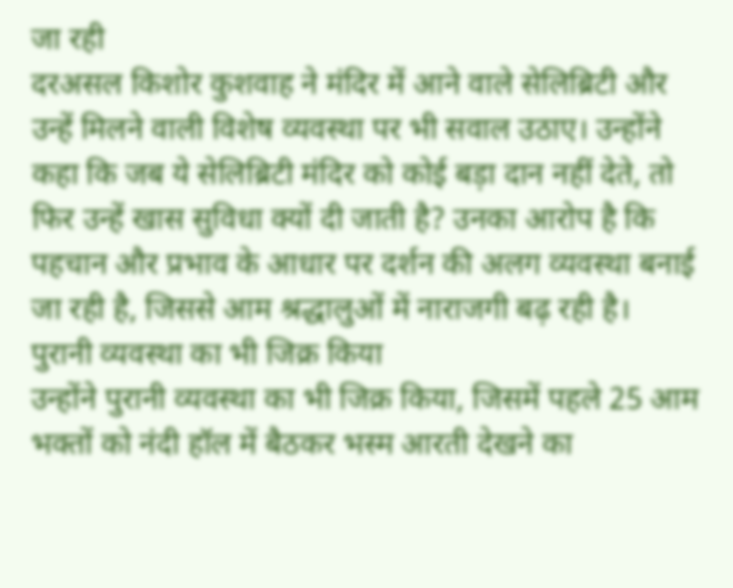जा रही
दरअसल किशोर कुशवाह ने मंदिर में आने वाले सेलिब्रिटी और उन्हें मिलने वाली विशेष व्यवस्था पर भी सवाल उठाए। उन्होंने कहा कि जब ये सेलिब्रिटी मंदिर को कोई बड़ा दान नहीं देते, तो फिर उन्हें खास सुविधा क्यों दी जाती है? उनका आरोप है कि पहचान और प्रभाव के आधार पर दर्शन की अलग व्यवस्था बनाई जा रही है, जिससे आम श्रद्धालुओं में नाराजगी बढ़ रही है।
पुरानी व्यवस्था का भी जिक्र किया
उन्होंने पुरानी व्यवस्था का भी जिक्र किया, जिसमें पहले 25 आम भक्तों को नंदी हॉल में बैठकर भस्म आरती देखने का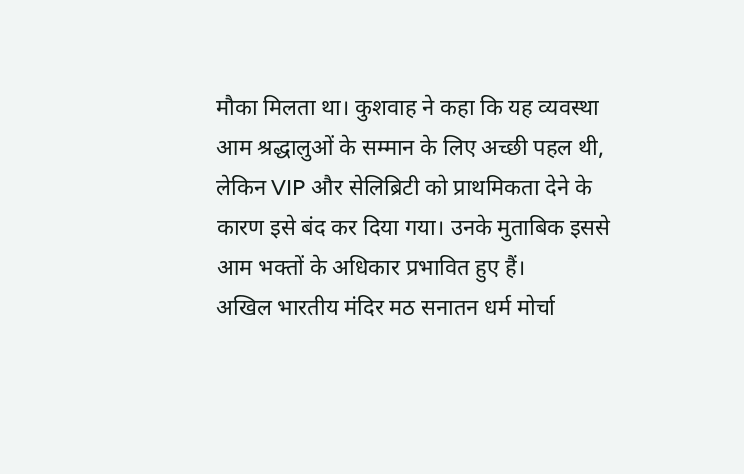मौका मिलता था। कुशवाह ने कहा कि यह व्यवस्था आम श्रद्धालुओं के सम्मान के लिए अच्छी पहल थी, लेकिन VIP और सेलिब्रिटी को प्राथमिकता देने के कारण इसे बंद कर दिया गया। उनके मुताबिक इससे आम भक्तों के अधिकार प्रभावित हुए हैं।
अखिल भारतीय मंदिर मठ सनातन धर्म मोर्चा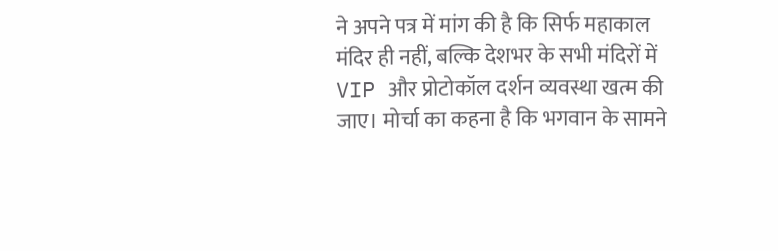ने अपने पत्र में मांग की है कि सिर्फ महाकाल मंदिर ही नहीं, बल्कि देशभर के सभी मंदिरों में VIP और प्रोटोकॉल दर्शन व्यवस्था खत्म की जाए। मोर्चा का कहना है कि भगवान के सामने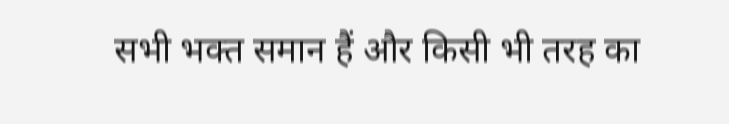सभी भक्त समान हैं और किसी भी तरह का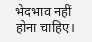भेदभाव नहीं होना चाहिए।